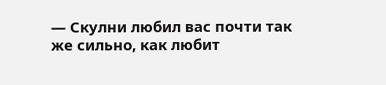— Скулни любил вас почти так же сильно, как любит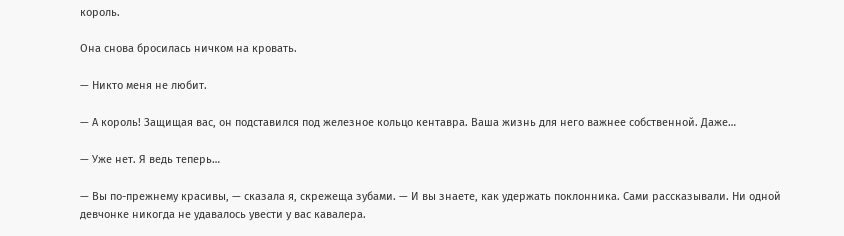король.

Она снова бросилась ничком на кровать.

— Никто меня не любит.

— А король! Защищая вас, он подставился под железное кольцо кентавра. Ваша жизнь для него важнее собственной. Даже…

— Уже нет. Я ведь теперь…

— Вы по-прежнему красивы, — сказала я, скрежеща зубами. — И вы знаете, как удержать поклонника. Сами рассказывали. Ни одной девчонке никогда не удавалось увести у вас кавалера.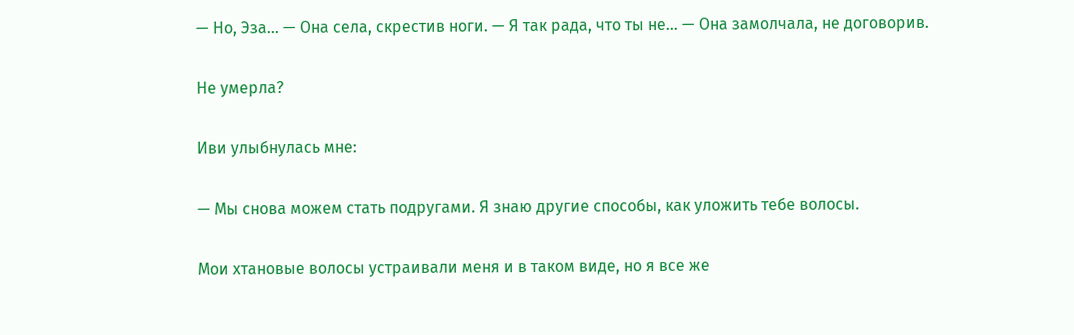— Но, Эза… — Она села, скрестив ноги. — Я так рада, что ты не… — Она замолчала, не договорив.

Не умерла?

Иви улыбнулась мне:

— Мы снова можем стать подругами. Я знаю другие способы, как уложить тебе волосы.

Мои хтановые волосы устраивали меня и в таком виде, но я все же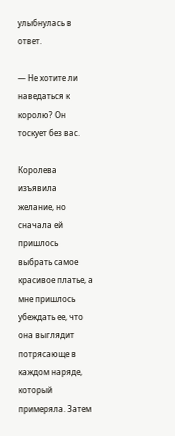улыбнулась в ответ.

— Не хотите ли наведаться к королю? Он тоскует без вас.

Королева изъявила желание, но сначала ей пришлось выбрать самое красивое платье, а мне пришлось убеждать ее, что она выглядит потрясающе в каждом наряде, который примеряла. Затем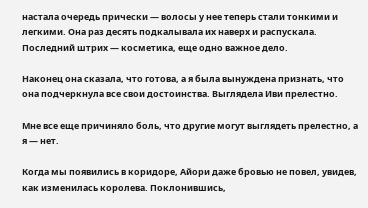настала очередь прически — волосы у нее теперь стали тонкими и легкими. Она раз десять подкалывала их наверх и распускала. Последний штрих — косметика, еще одно важное дело.

Наконец она сказала, что готова, а я была вынуждена признать, что она подчеркнула все свои достоинства. Выглядела Иви прелестно.

Мне все еще причиняло боль, что другие могут выглядеть прелестно, а я — нет.

Когда мы появились в коридоре, Айори даже бровью не повел, увидев, как изменилась королева. Поклонившись,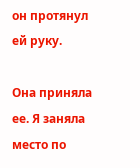он протянул ей руку.

Она приняла ее. Я заняла место по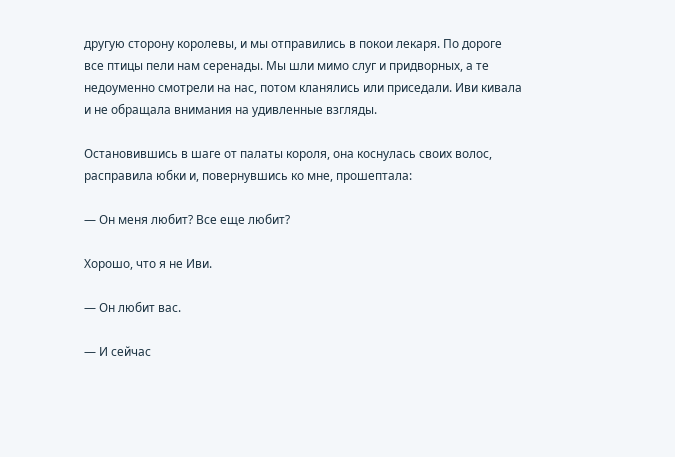другую сторону королевы, и мы отправились в покои лекаря. По дороге все птицы пели нам серенады. Мы шли мимо слуг и придворных, а те недоуменно смотрели на нас, потом кланялись или приседали. Иви кивала и не обращала внимания на удивленные взгляды.

Остановившись в шаге от палаты короля, она коснулась своих волос, расправила юбки и, повернувшись ко мне, прошептала:

— Он меня любит? Все еще любит?

Хорошо, что я не Иви.

— Он любит вас.

— И сейчас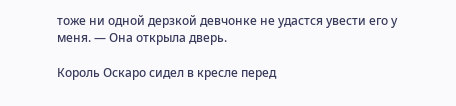тоже ни одной дерзкой девчонке не удастся увести его у меня. — Она открыла дверь.

Король Оскаро сидел в кресле перед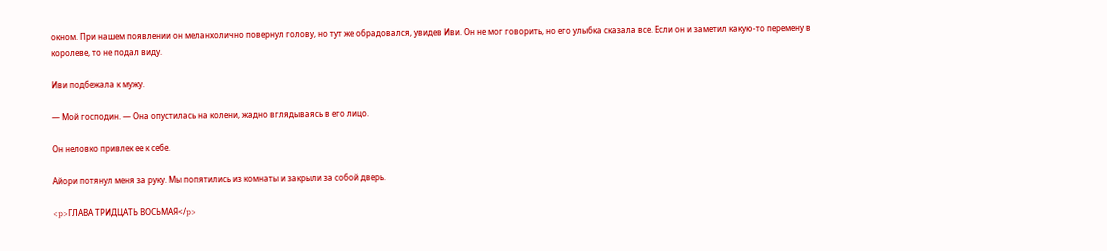окном. При нашем появлении он меланхолично повернул голову, но тут же обрадовался, увидев Иви. Он не мог говорить, но его улыбка сказала все. Если он и заметил какую-то перемену в королеве, то не подал виду.

Иви подбежала к мужу.

— Мой господин. — Она опустилась на колени, жадно вглядываясь в его лицо.

Он неловко привлек ее к себе.

Айори потянул меня за руку. Мы попятились из комнаты и закрыли за собой дверь.

<p>ГЛАВА ТРИДЦАТЬ ВОСЬМАЯ</p>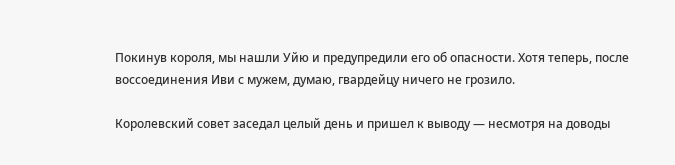Покинув короля, мы нашли Уйю и предупредили его об опасности. Хотя теперь, после воссоединения Иви с мужем, думаю, гвардейцу ничего не грозило.

Королевский совет заседал целый день и пришел к выводу — несмотря на доводы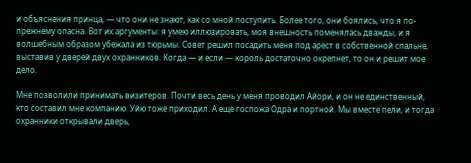и объяснения принца, — что они не знают, как со мной поступить. Более того, они боялись, что я по-прежнему опасна. Вот их аргументы: я умею иллюзировать, моя внешность поменялась дважды, и я волшебным образом убежала из тюрьмы. Совет решил посадить меня под арест в собственной спальне, выставив у дверей двух охранников. Когда — и если — король достаточно окрепнет, то он и решит мое дело.

Мне позволили принимать визитеров. Почти весь день у меня проводил Айори, и он не единственный, кто составил мне компанию. Уйю тоже приходил. А еще госпожа Одра и портной. Мы вместе пели, и тогда охранники открывали дверь,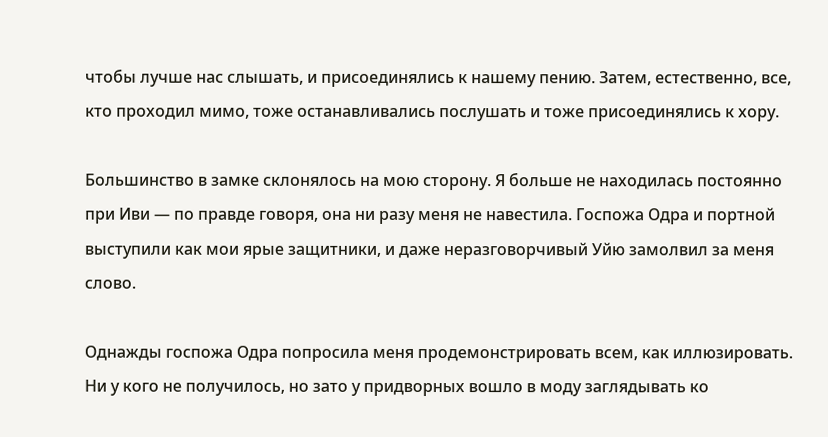чтобы лучше нас слышать, и присоединялись к нашему пению. Затем, естественно, все, кто проходил мимо, тоже останавливались послушать и тоже присоединялись к хору.

Большинство в замке склонялось на мою сторону. Я больше не находилась постоянно при Иви — по правде говоря, она ни разу меня не навестила. Госпожа Одра и портной выступили как мои ярые защитники, и даже неразговорчивый Уйю замолвил за меня слово.

Однажды госпожа Одра попросила меня продемонстрировать всем, как иллюзировать. Ни у кого не получилось, но зато у придворных вошло в моду заглядывать ко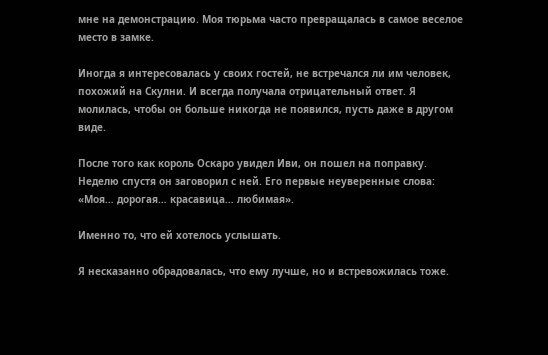мне на демонстрацию. Моя тюрьма часто превращалась в самое веселое место в замке.

Иногда я интересовалась у своих гостей, не встречался ли им человек, похожий на Скулни. И всегда получала отрицательный ответ. Я молилась, чтобы он больше никогда не появился, пусть даже в другом виде.

После того как король Оскаро увидел Иви, он пошел на поправку. Неделю спустя он заговорил с ней. Его первые неуверенные слова: «Моя… дорогая… красавица… любимая».

Именно то, что ей хотелось услышать.

Я несказанно обрадовалась, что ему лучше, но и встревожилась тоже.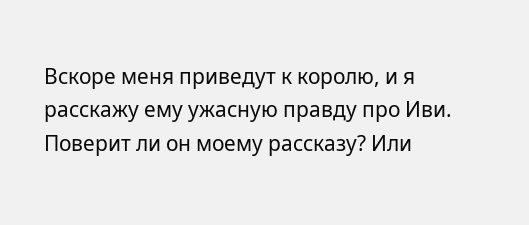Вскоре меня приведут к королю, и я расскажу ему ужасную правду про Иви. Поверит ли он моему рассказу? Или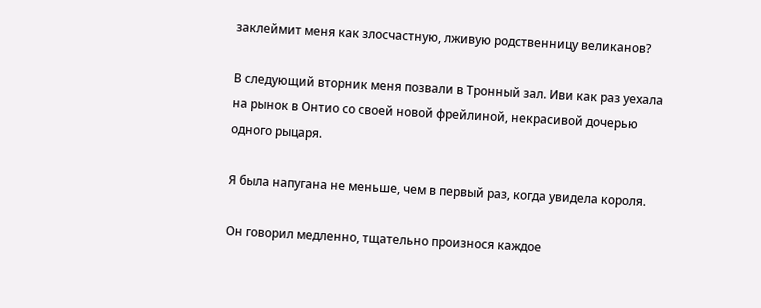заклеймит меня как злосчастную, лживую родственницу великанов?

В следующий вторник меня позвали в Тронный зал. Иви как раз уехала на рынок в Онтио со своей новой фрейлиной, некрасивой дочерью одного рыцаря.

Я была напугана не меньше, чем в первый раз, когда увидела короля.

Он говорил медленно, тщательно произнося каждое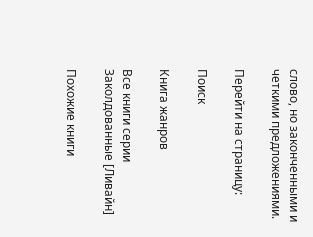слово, но законченными и четкими предложениями.

Перейти на страницу:

Поиск

Книга жанров

Все книги серии Заколдованные [Ливайн]

Похожие книги